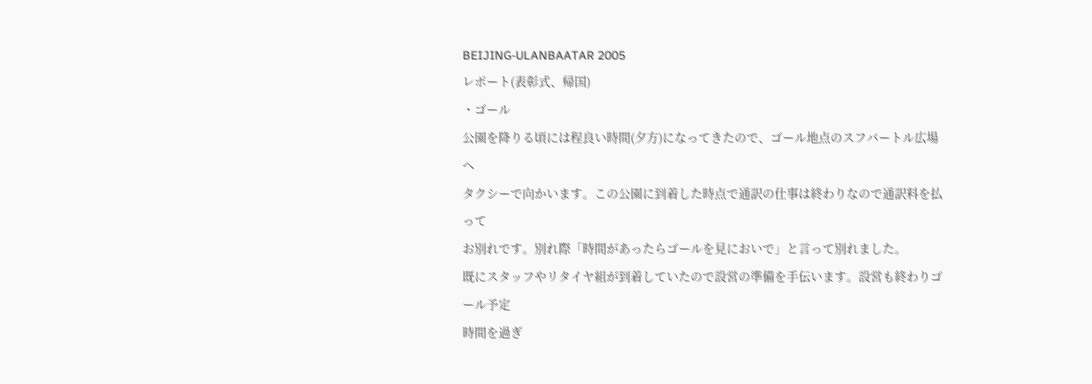BEIJING-ULANBAATAR 2005
レポート(表彰式、帰国)
・ゴール
公園を降りる頃には程良い時間(夕方)になってきたので、ゴール地点のスフバートル広場へ
タクシーで向かいます。この公園に到着した時点で通訳の仕事は終わりなので通訳料を払って
お別れです。別れ際「時間があったらゴールを見においで」と言って別れました。
既にスタッフやリタイヤ組が到着していたので設営の準備を手伝います。設営も終わりゴール予定
時間を過ぎ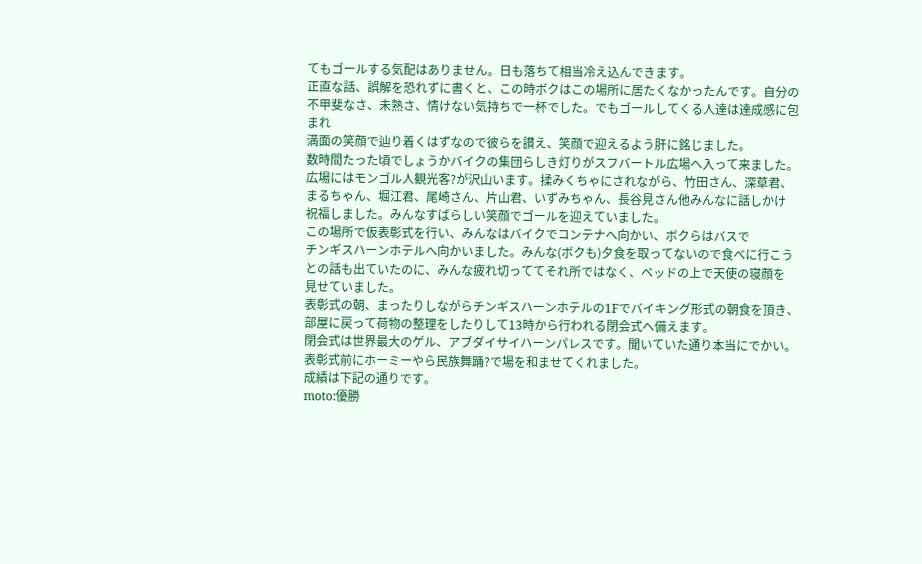てもゴールする気配はありません。日も落ちて相当冷え込んできます。
正直な話、誤解を恐れずに書くと、この時ボクはこの場所に居たくなかったんです。自分の
不甲斐なさ、未熟さ、情けない気持ちで一杯でした。でもゴールしてくる人達は達成感に包まれ
満面の笑顔で辿り着くはずなので彼らを讃え、笑顔で迎えるよう肝に銘じました。
数時間たった頃でしょうかバイクの集団らしき灯りがスフバートル広場へ入って来ました。
広場にはモンゴル人観光客?が沢山います。揉みくちゃにされながら、竹田さん、深草君、
まるちゃん、堀江君、尾崎さん、片山君、いずみちゃん、長谷見さん他みんなに話しかけ
祝福しました。みんなすばらしい笑顔でゴールを迎えていました。
この場所で仮表彰式を行い、みんなはバイクでコンテナへ向かい、ボクらはバスで
チンギスハーンホテルへ向かいました。みんな(ボクも)夕食を取ってないので食べに行こう
との話も出ていたのに、みんな疲れ切っててそれ所ではなく、ベッドの上で天使の寝顔を
見せていました。
表彰式の朝、まったりしながらチンギスハーンホテルの1Fでバイキング形式の朝食を頂き、
部屋に戻って荷物の整理をしたりして13時から行われる閉会式へ備えます。
閉会式は世界最大のゲル、アブダイサイハーンパレスです。聞いていた通り本当にでかい。
表彰式前にホーミーやら民族舞踊?で場を和ませてくれました。
成績は下記の通りです。
moto:優勝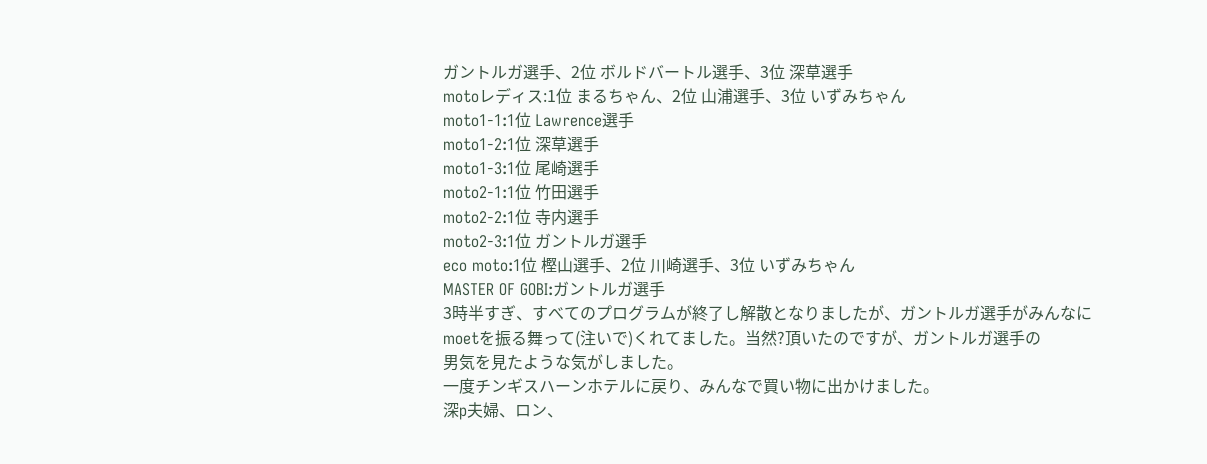ガントルガ選手、2位 ボルドバートル選手、3位 深草選手
motoレディス:1位 まるちゃん、2位 山浦選手、3位 いずみちゃん
moto1-1:1位 Lawrence選手
moto1-2:1位 深草選手
moto1-3:1位 尾崎選手
moto2-1:1位 竹田選手
moto2-2:1位 寺内選手
moto2-3:1位 ガントルガ選手
eco moto:1位 樫山選手、2位 川崎選手、3位 いずみちゃん
MASTER OF GOBI:ガントルガ選手
3時半すぎ、すべてのプログラムが終了し解散となりましたが、ガントルガ選手がみんなに
moetを振る舞って(注いで)くれてました。当然?頂いたのですが、ガントルガ選手の
男気を見たような気がしました。
一度チンギスハーンホテルに戻り、みんなで買い物に出かけました。
深p夫婦、ロン、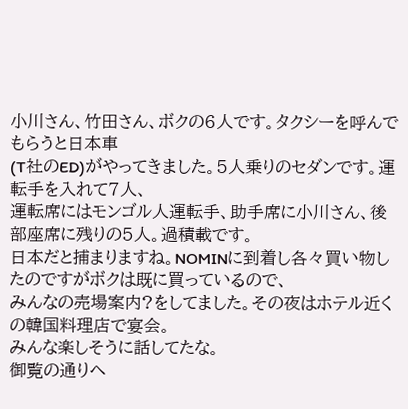小川さん、竹田さん、ボクの6人です。タクシーを呼んでもらうと日本車
(T社のED)がやってきました。5人乗りのセダンです。運転手を入れて7人、
運転席にはモンゴル人運転手、助手席に小川さん、後部座席に残りの5人。過積載です。
日本だと捕まりますね。NOMINに到着し各々買い物したのですがボクは既に買っているので、
みんなの売場案内?をしてました。その夜はホテル近くの韓国料理店で宴会。
みんな楽しそうに話してたな。
御覧の通りヘ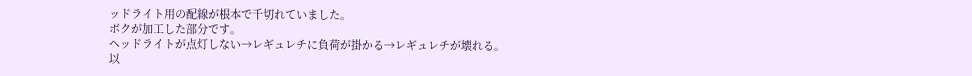ッドライト用の配線が根本で千切れていました。
ボクが加工した部分です。
ヘッドライトが点灯しない→レギュレチに負荷が掛かる→レギュレチが壊れる。
以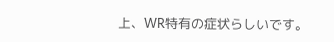上、WR特有の症状らしいです。